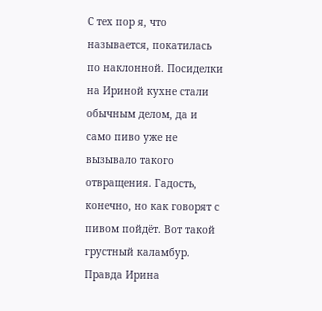С тех пор я, что называется, покатилась по наклонной. Посиделки на Ириной кухне стали обычным делом, да и само пиво уже не вызывало такого отвращения. Гадость, конечно, но как говорят с пивом пойдёт. Вот такой грустный каламбур. Правда Ирина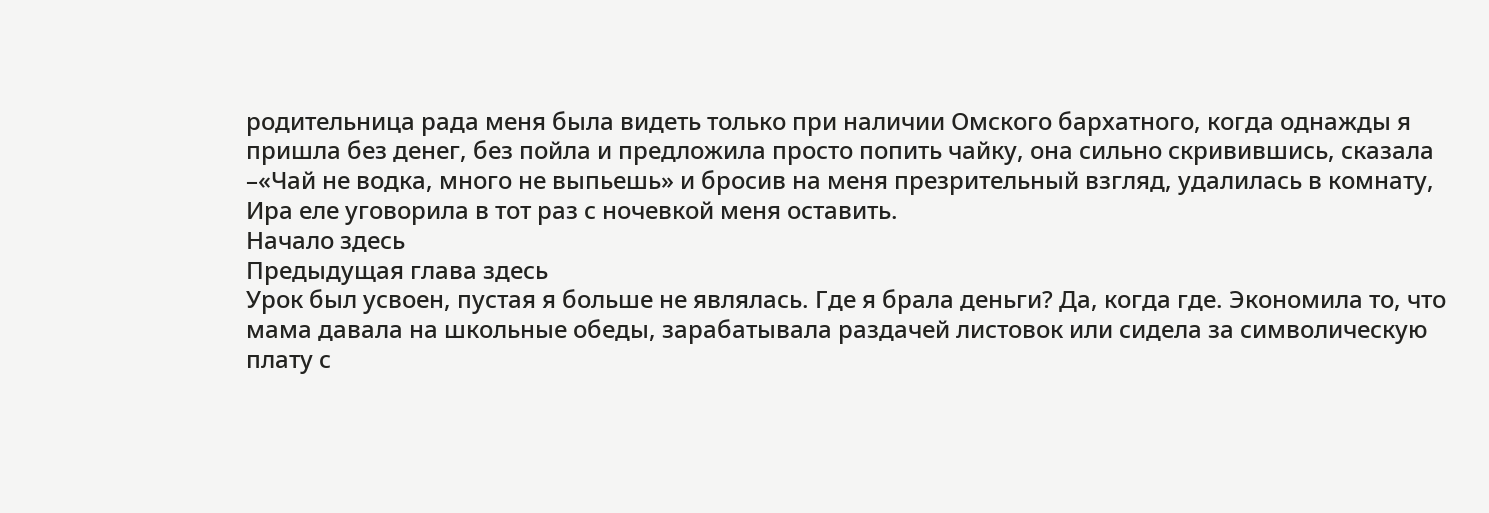родительница рада меня была видеть только при наличии Омского бархатного, когда однажды я пришла без денег, без пойла и предложила просто попить чайку, она сильно скривившись, сказала –«Чай не водка, много не выпьешь» и бросив на меня презрительный взгляд, удалилась в комнату, Ира еле уговорила в тот раз с ночевкой меня оставить.
Начало здесь
Предыдущая глава здесь
Урок был усвоен, пустая я больше не являлась. Где я брала деньги? Да, когда где. Экономила то, что мама давала на школьные обеды, зарабатывала раздачей листовок или сидела за символическую плату с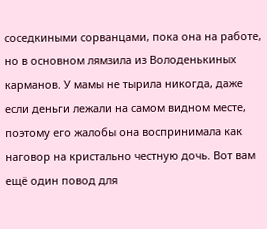соседкиными сорванцами, пока она на работе, но в основном лямзила из Володенькиных карманов. У мамы не тырила никогда, даже если деньги лежали на самом видном месте, поэтому его жалобы она воспринимала как наговор на кристально честную дочь. Вот вам ещё один повод для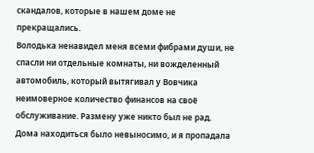скандалов, которые в нашем доме не прекращались.
Володька ненавидел меня всеми фибрами души, не спасли ни отдельные комнаты, ни вожделенный автомобиль, который вытягивал у Вовчика неимоверное количество финансов на своё обслуживание. Размену уже никто был не рад.
Дома находиться было невыносимо, и я пропадала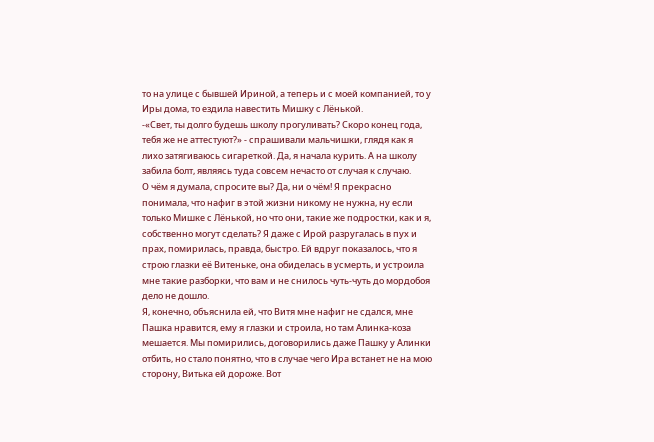то на улице с бывшей Ириной, а теперь и с моей компанией, то у Иры дома, то ездила навестить Мишку с Лёнькой.
-«Свет, ты долго будешь школу прогуливать? Скоро конец года, тебя же не аттестуют?» - спрашивали мальчишки, глядя как я лихо затягиваюсь сигареткой. Да, я начала курить. А на школу забила болт, являясь туда совсем нечасто от случая к случаю.
О чём я думала, спросите вы? Да, ни о чём! Я прекрасно понимала, что нафиг в этой жизни никому не нужна, ну если только Мишке с Лёнькой, но что они, такие же подростки, как и я, собственно могут сделать? Я даже с Ирой разругалась в пух и прах, помирилась, правда, быстро. Ей вдруг показалось, что я строю глазки её Витеньке, она обиделась в усмерть, и устроила мне такие разборки, что вам и не снилось чуть-чуть до мордобоя дело не дошло.
Я, конечно, объяснила ей, что Витя мне нафиг не сдался, мне Пашка нравится, ему я глазки и строила, но там Алинка-коза мешается. Мы помирились, договорились даже Пашку у Алинки отбить, но стало понятно, что в случае чего Ира встанет не на мою сторону, Витька ей дороже. Вот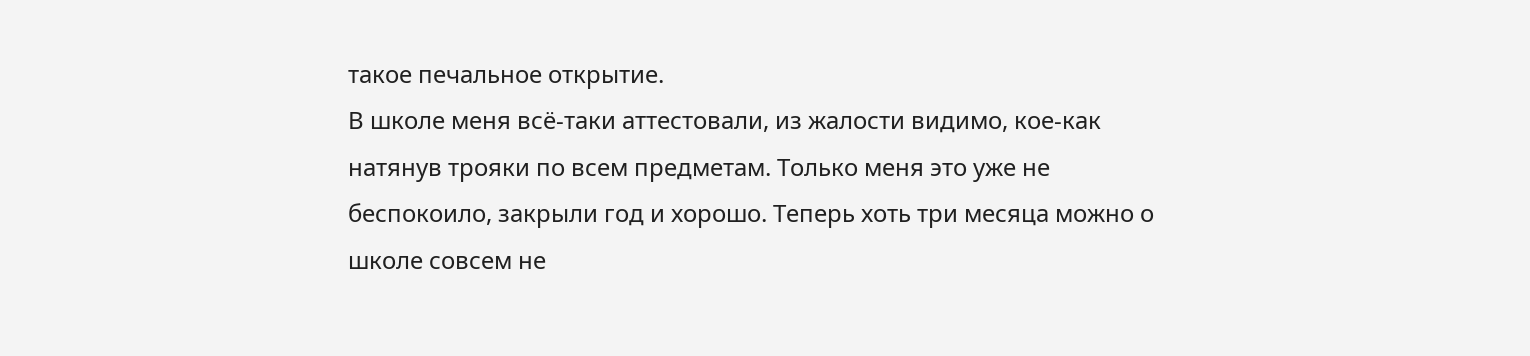такое печальное открытие.
В школе меня всё-таки аттестовали, из жалости видимо, кое-как натянув трояки по всем предметам. Только меня это уже не беспокоило, закрыли год и хорошо. Теперь хоть три месяца можно о школе совсем не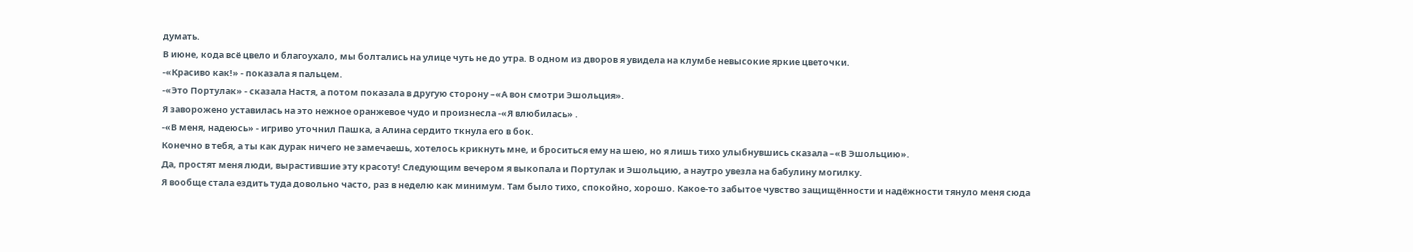думать.
В июне, кода всё цвело и благоухало, мы болтались на улице чуть не до утра. В одном из дворов я увидела на клумбе невысокие яркие цветочки.
-«Красиво как!» - показала я пальцем.
-«Это Портулак» - сказала Настя, а потом показала в другую сторону –«А вон смотри Эшольция».
Я заворожено уставилась на это нежное оранжевое чудо и произнесла -«Я влюбилась» .
-«В меня, надеюсь» - игриво уточнил Пашка, а Алина сердито ткнула его в бок.
Конечно в тебя, а ты как дурак ничего не замечаешь, хотелось крикнуть мне, и броситься ему на шею, но я лишь тихо улыбнувшись сказала –«В Эшольцию».
Да, простят меня люди, вырастившие эту красоту! Следующим вечером я выкопала и Портулак и Эшольцию, а наутро увезла на бабулину могилку.
Я вообще стала ездить туда довольно часто, раз в неделю как минимум. Там было тихо, спокойно, хорошо. Какое-то забытое чувство защищённости и надёжности тянуло меня сюда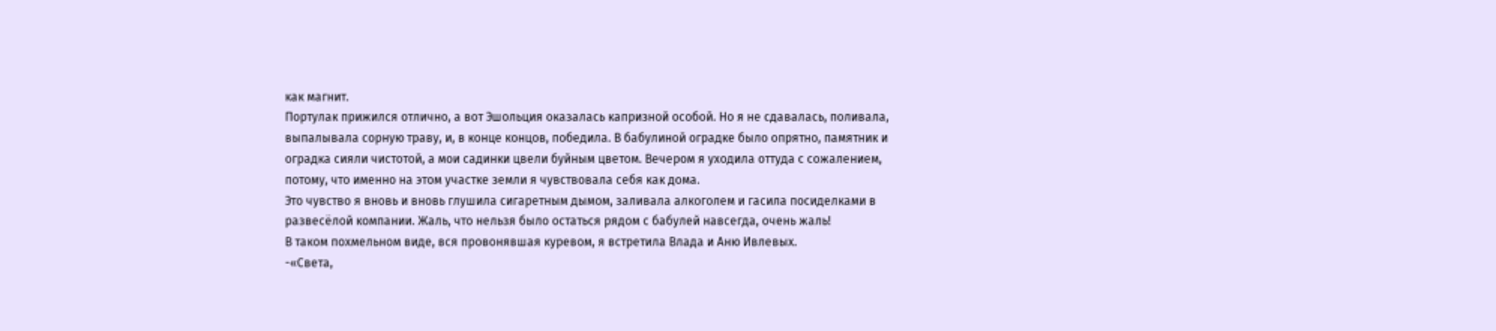как магнит.
Портулак прижился отлично, а вот Эшольция оказалась капризной особой. Но я не сдавалась, поливала, выпалывала сорную траву, и, в конце концов, победила. В бабулиной оградке было опрятно, памятник и оградка сияли чистотой, а мои садинки цвели буйным цветом. Вечером я уходила оттуда с сожалением, потому, что именно на этом участке земли я чувствовала себя как дома.
Это чувство я вновь и вновь глушила сигаретным дымом, заливала алкоголем и гасила посиделками в развесёлой компании. Жаль, что нельзя было остаться рядом с бабулей навсегда, очень жаль!
В таком похмельном виде, вся провонявшая куревом, я встретила Влада и Аню Ивлевых.
-«Света,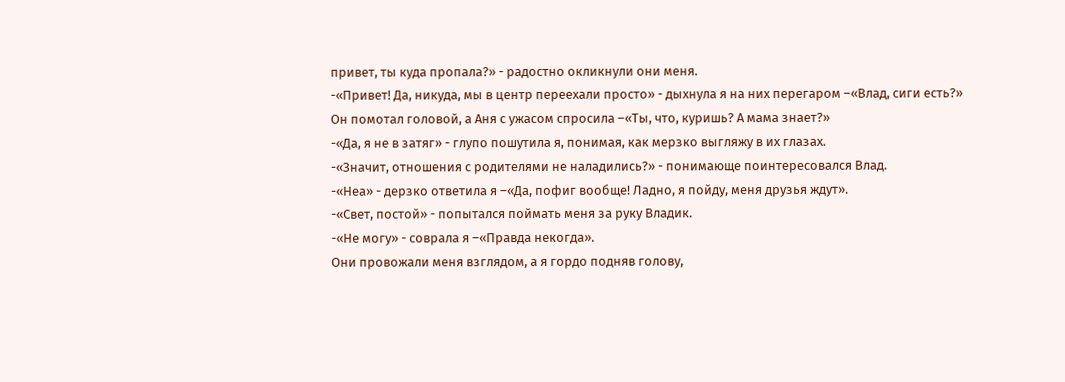привет, ты куда пропала?» - радостно окликнули они меня.
-«Привет! Да, никуда, мы в центр переехали просто» - дыхнула я на них перегаром –«Влад, сиги есть?»
Он помотал головой, а Аня с ужасом спросила –«Ты, что, куришь? А мама знает?»
-«Да, я не в затяг» - глупо пошутила я, понимая, как мерзко выгляжу в их глазах.
-«Значит, отношения с родителями не наладились?» - понимающе поинтересовался Влад.
-«Неа» - дерзко ответила я –«Да, пофиг вообще! Ладно, я пойду, меня друзья ждут».
-«Свет, постой» - попытался поймать меня за руку Владик.
-«Не могу» - соврала я –«Правда некогда».
Они провожали меня взглядом, а я гордо подняв голову,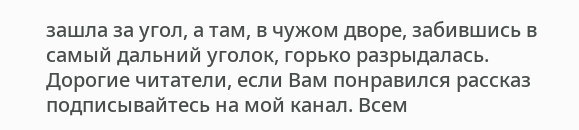зашла за угол, а там, в чужом дворе, забившись в самый дальний уголок, горько разрыдалась.
Дорогие читатели, если Вам понравился рассказ подписывайтесь на мой канал. Всем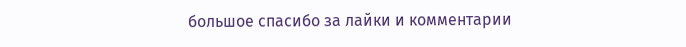большое спасибо за лайки и комментарии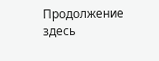Продолжение здесь